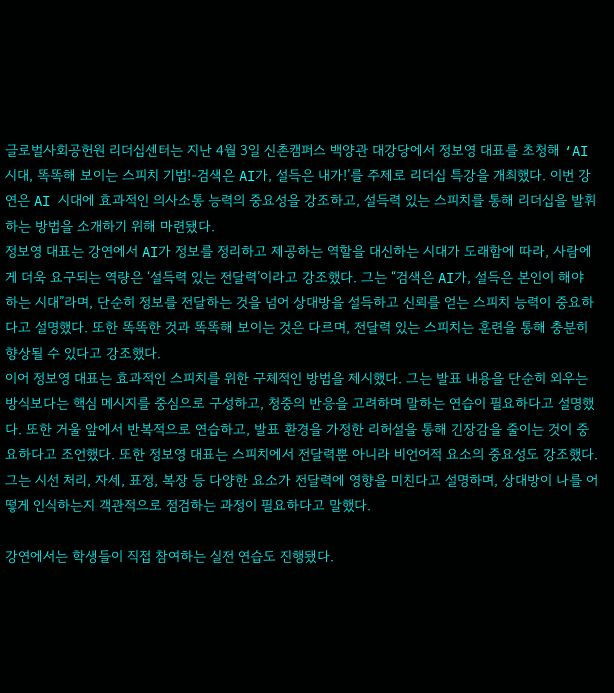글로벌사회공헌원 리더십센터는 지난 4월 3일 신촌캠퍼스 백양관 대강당에서 정보영 대표를 초청해 ‘AI 시대, 똑똑해 보이는 스피치 기법!-검색은 AI가, 설득은 내가!’를 주제로 리더십 특강을 개최했다. 이번 강연은 AI 시대에 효과적인 의사소통 능력의 중요성을 강조하고, 설득력 있는 스피치를 통해 리더십을 발휘하는 방법을 소개하기 위해 마련됐다.
정보영 대표는 강연에서 AI가 정보를 정리하고 제공하는 역할을 대신하는 시대가 도래함에 따라, 사람에게 더욱 요구되는 역량은 ‘설득력 있는 전달력’이라고 강조했다. 그는 “검색은 AI가, 설득은 본인이 해야 하는 시대”라며, 단순히 정보를 전달하는 것을 넘어 상대방을 설득하고 신뢰를 얻는 스피치 능력이 중요하다고 설명했다. 또한 똑똑한 것과 똑똑해 보이는 것은 다르며, 전달력 있는 스피치는 훈련을 통해 충분히 향상될 수 있다고 강조했다.
이어 정보영 대표는 효과적인 스피치를 위한 구체적인 방법을 제시했다. 그는 발표 내용을 단순히 외우는 방식보다는 핵심 메시지를 중심으로 구성하고, 청중의 반응을 고려하며 말하는 연습이 필요하다고 설명했다. 또한 거울 앞에서 반복적으로 연습하고, 발표 환경을 가정한 리허설을 통해 긴장감을 줄이는 것이 중요하다고 조언했다. 또한 정보영 대표는 스피치에서 전달력뿐 아니라 비언어적 요소의 중요성도 강조했다. 그는 시선 처리, 자세, 표정, 복장 등 다양한 요소가 전달력에 영향을 미친다고 설명하며, 상대방이 나를 어떻게 인식하는지 객관적으로 점검하는 과정이 필요하다고 말했다.

강연에서는 학생들이 직접 참여하는 실전 연습도 진행됐다.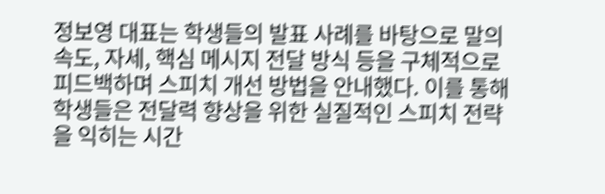정보영 대표는 학생들의 발표 사례를 바탕으로 말의 속도, 자세, 핵심 메시지 전달 방식 등을 구체적으로 피드백하며 스피치 개선 방법을 안내했다. 이를 통해 학생들은 전달력 향상을 위한 실질적인 스피치 전략을 익히는 시간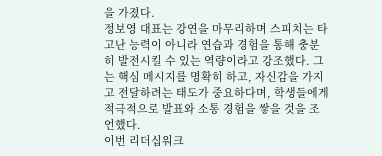을 가졌다.
정보영 대표는 강연을 마무리하며 스피치는 타고난 능력이 아니라 연습과 경험을 통해 충분히 발전시킬 수 있는 역량이라고 강조했다. 그는 핵심 메시지를 명확히 하고, 자신감을 가지고 전달하려는 태도가 중요하다며, 학생들에게 적극적으로 발표와 소통 경험을 쌓을 것을 조언했다.
이번 리더십워크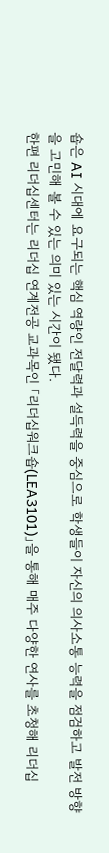숍은 AI 시대에 요구되는 핵심 역량인 전달력과 설득력을 중심으로 학생들이 자신의 의사소통 능력을 점검하고 발전 방향을 고민해 볼 수 있는 의미 있는 시간이 됐다.
한편 리더십센터는 리더십 연계전공 교과목인 「리더십워크숍(LEA3101)」을 통해 매주 다양한 연사를 초청해 리더십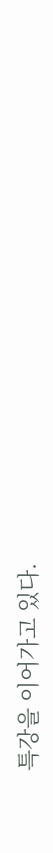특강을 이어가고 있다.